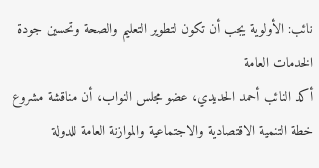نائب: الأولوية يجب أن تكون لتطوير التعليم والصحة وتحسين جودة الخدمات العامة
أكد النائب أحمد الحديدي، عضو مجلس النواب، أن مناقشة مشروع خطة التنمية الاقتصادية والاجتماعية والموازنة العامة للدولة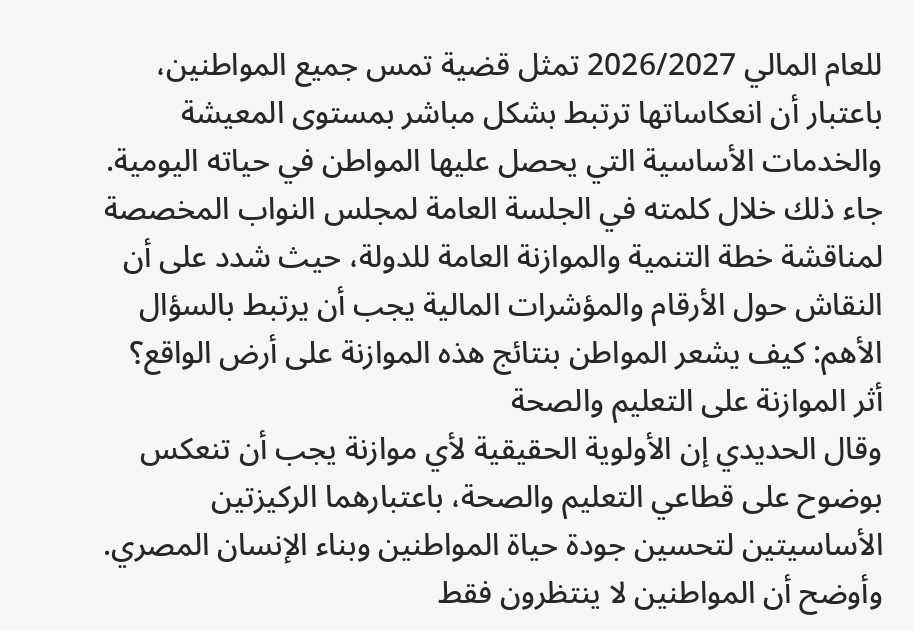للعام المالي 2026/2027 تمثل قضية تمس جميع المواطنين، باعتبار أن انعكاساتها ترتبط بشكل مباشر بمستوى المعيشة والخدمات الأساسية التي يحصل عليها المواطن في حياته اليومية.
جاء ذلك خلال كلمته في الجلسة العامة لمجلس النواب المخصصة لمناقشة خطة التنمية والموازنة العامة للدولة، حيث شدد على أن النقاش حول الأرقام والمؤشرات المالية يجب أن يرتبط بالسؤال الأهم: كيف يشعر المواطن بنتائج هذه الموازنة على أرض الواقع؟
أثر الموازنة على التعليم والصحة
وقال الحديدي إن الأولوية الحقيقية لأي موازنة يجب أن تنعكس بوضوح على قطاعي التعليم والصحة، باعتبارهما الركيزتين الأساسيتين لتحسين جودة حياة المواطنين وبناء الإنسان المصري. وأوضح أن المواطنين لا ينتظرون فقط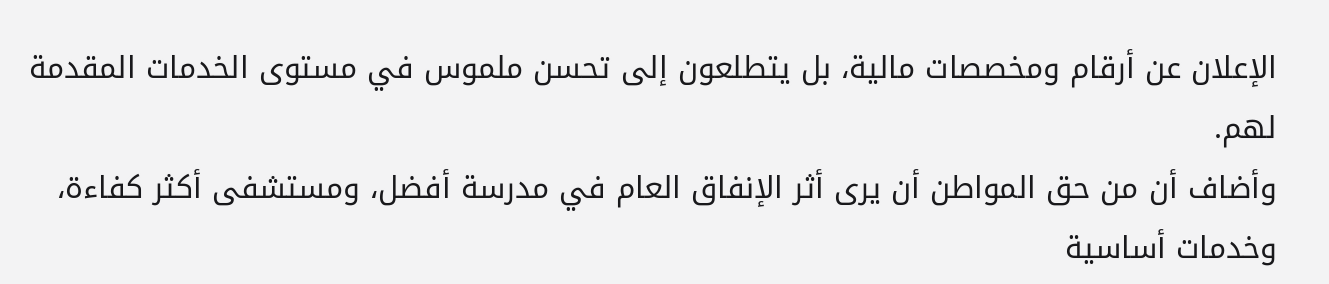الإعلان عن أرقام ومخصصات مالية، بل يتطلعون إلى تحسن ملموس في مستوى الخدمات المقدمة لهم.
وأضاف أن من حق المواطن أن يرى أثر الإنفاق العام في مدرسة أفضل، ومستشفى أكثر كفاءة، وخدمات أساسية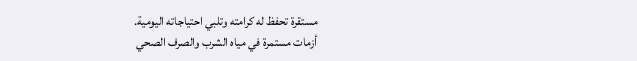مستقرة تحفظ له كرامته وتلبي احتياجاته اليومية.
أزمات مستمرة في مياه الشرب والصرف الصحي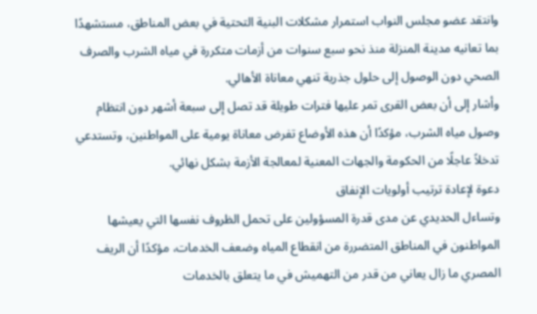وانتقد عضو مجلس النواب استمرار مشكلات البنية التحتية في بعض المناطق، مستشهدًا بما تعانيه مدينة المنزلة منذ نحو سبع سنوات من أزمات متكررة في مياه الشرب والصرف الصحي دون الوصول إلى حلول جذرية تنهي معاناة الأهالي.
وأشار إلى أن بعض القرى تمر عليها فترات طويلة قد تصل إلى سبعة أشهر دون انتظام وصول مياه الشرب، مؤكدًا أن هذه الأوضاع تفرض معاناة يومية على المواطنين، وتستدعي تدخلاً عاجلًا من الحكومة والجهات المعنية لمعالجة الأزمة بشكل نهائي.
دعوة لإعادة ترتيب أولويات الإنفاق
وتساءل الحديدي عن مدى قدرة المسؤولين على تحمل الظروف نفسها التي يعيشها المواطنون في المناطق المتضررة من انقطاع المياه وضعف الخدمات، مؤكدًا أن الريف المصري ما زال يعاني من قدر من التهميش في ما يتعلق بالخدمات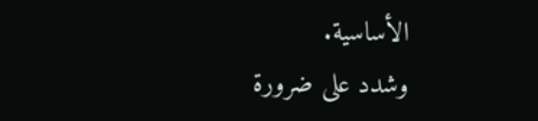الأساسية.
وشدد على ضرورة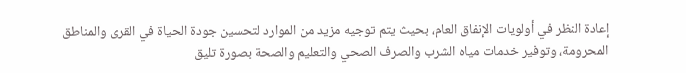إعادة النظر في أولويات الإنفاق العام، بحيث يتم توجيه مزيد من الموارد لتحسين جودة الحياة في القرى والمناطق المحرومة، وتوفير خدمات مياه الشرب والصرف الصحي والتعليم والصحة بصورة تليق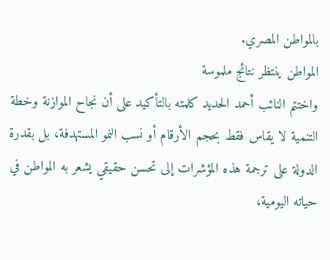بالمواطن المصري.
المواطن ينتظر نتائج ملموسة
واختتم النائب أحمد الحديد كلمته بالتأكيد على أن نجاح الموازنة وخطة التنمية لا يقاس فقط بحجم الأرقام أو نسب النمو المستهدفة، بل بقدرة الدولة على ترجمة هذه المؤشرات إلى تحسن حقيقي يشعر به المواطن في حياته اليومية،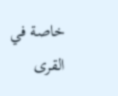خاصة في القرى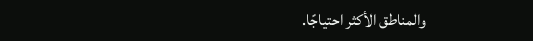والمناطق الأكثر احتياجًا.